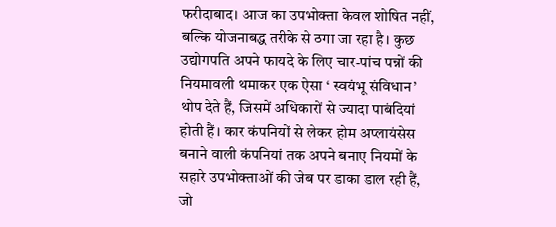फरीदाबाद। आज का उपभोक्ता केवल शोषित नहीं, बल्कि योजनाबद्ध तरीके से ठगा जा रहा है। कुछ उद्योगपति अपने फायदे के लिए चार-पांच पन्नों की नियमावली थमाकर एक ऐसा ‘ स्वयंभू संविधान’ थोप देते हैं, जिसमें अधिकारों से ज्यादा पाबंदियां होती हैं। कार कंपनियों से लेकर होम अप्लायंसेस बनाने वाली कंपनियां तक अपने बनाए नियमों के सहारे उपभोक्ताओं की जेब पर डाका डाल रही हैं, जो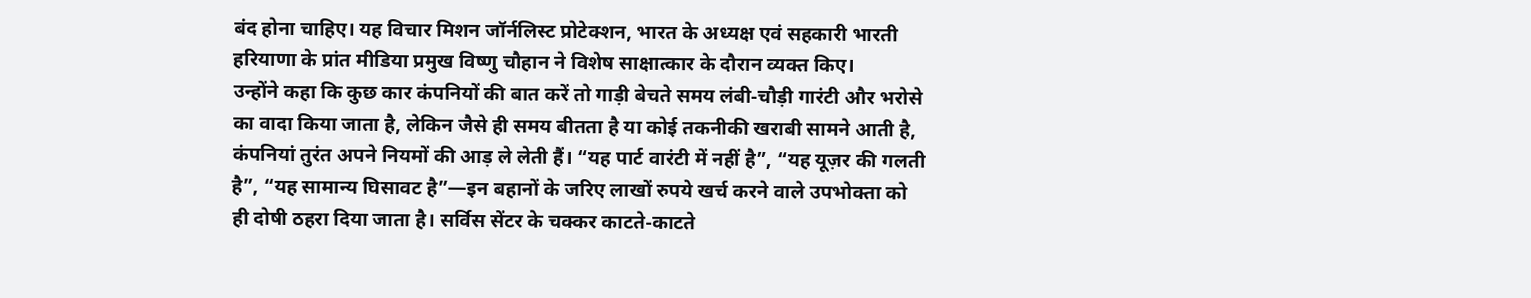बंद होना चाहिए। यह विचार मिशन जॉर्नलिस्ट प्रोटेक्शन, भारत के अध्यक्ष एवं सहकारी भारती हरियाणा के प्रांत मीडिया प्रमुख विष्णु चौहान ने विशेष साक्षात्कार के दौरान व्यक्त किए।
उन्होंने कहा कि कुछ कार कंपनियों की बात करें तो गाड़ी बेचते समय लंबी-चौड़ी गारंटी और भरोसे का वादा किया जाता है, लेकिन जैसे ही समय बीतता है या कोई तकनीकी खराबी सामने आती है, कंपनियां तुरंत अपने नियमों की आड़ ले लेती हैं। “यह पार्ट वारंटी में नहीं है”, “यह यूज़र की गलती है”, “यह सामान्य घिसावट है”—इन बहानों के जरिए लाखों रुपये खर्च करने वाले उपभोक्ता को ही दोषी ठहरा दिया जाता है। सर्विस सेंटर के चक्कर काटते-काटते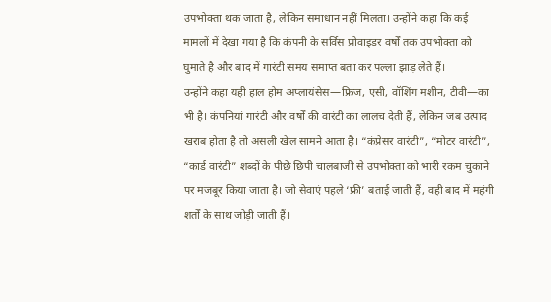उपभोक्ता थक जाता है, लेकिन समाधान नहीं मिलता। उन्होंने कहा कि कई मामलों में देखा गया है कि कंपनी के सर्विस प्रोवाइडर वर्षों तक उपभोक्ता को घुमाते है और बाद में गारंटी समय समाप्त बता कर पल्ला झाड़ लेते हैं।
उन्होंने कहा यही हाल होम अप्लायंसेस—फ्रिज, एसी, वॉशिंग मशीन, टीवी—का भी है। कंपनियां गारंटी और वर्षों की वारंटी का लालच देती हैं, लेकिन जब उत्पाद खराब होता है तो असली खेल सामने आता है। “कंप्रेसर वारंटी”, “मोटर वारंटी”, “कार्ड वारंटी” शब्दों के पीछे छिपी चालबाजी से उपभोक्ता को भारी रकम चुकाने पर मजबूर किया जाता है। जो सेवाएं पहले ‘फ्री’ बताई जाती हैं, वही बाद में महंगी शर्तों के साथ जोड़ी जाती हैं।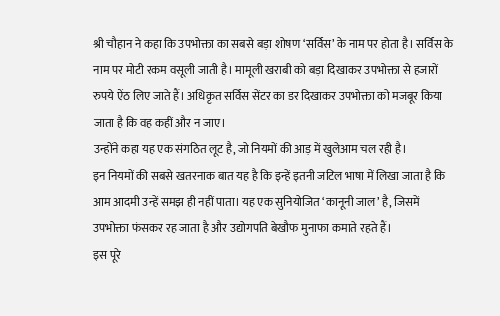श्री चौहान ने कहा कि उपभोक्ता का सबसे बड़ा शोषण ‘सर्विस’ के नाम पर होता है। सर्विस के नाम पर मोटी रकम वसूली जाती है। मामूली खराबी को बड़ा दिखाकर उपभोक्ता से हजारों रुपये ऐंठ लिए जाते हैं। अधिकृत सर्विस सेंटर का डर दिखाकर उपभोक्ता को मजबूर किया जाता है कि वह कहीं और न जाए।
उन्होंने कहा यह एक संगठित लूट है, जो नियमों की आड़ में खुलेआम चल रही है।
इन नियमों की सबसे खतरनाक बात यह है कि इन्हें इतनी जटिल भाषा में लिखा जाता है कि आम आदमी उन्हें समझ ही नहीं पाता। यह एक सुनियोजित ‘कानूनी जाल’ है, जिसमें उपभोक्ता फंसकर रह जाता है और उद्योगपति बेखौफ मुनाफा कमाते रहते हैं।
इस पूरे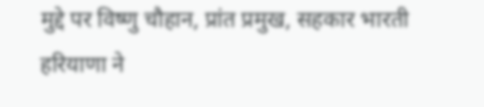मुद्दे पर विष्णु चौहान, प्रांत प्रमुख, सहकार भारती हरियाणा ने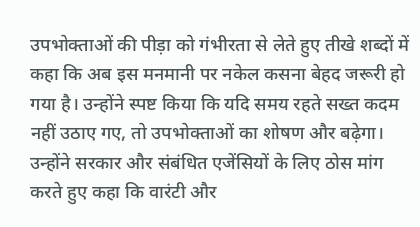उपभोक्ताओं की पीड़ा को गंभीरता से लेते हुए तीखे शब्दों में कहा कि अब इस मनमानी पर नकेल कसना बेहद जरूरी हो गया है। उन्होंने स्पष्ट किया कि यदि समय रहते सख्त कदम नहीं उठाए गए, तो उपभोक्ताओं का शोषण और बढ़ेगा।
उन्होंने सरकार और संबंधित एजेंसियों के लिए ठोस मांग करते हुए कहा कि वारंटी और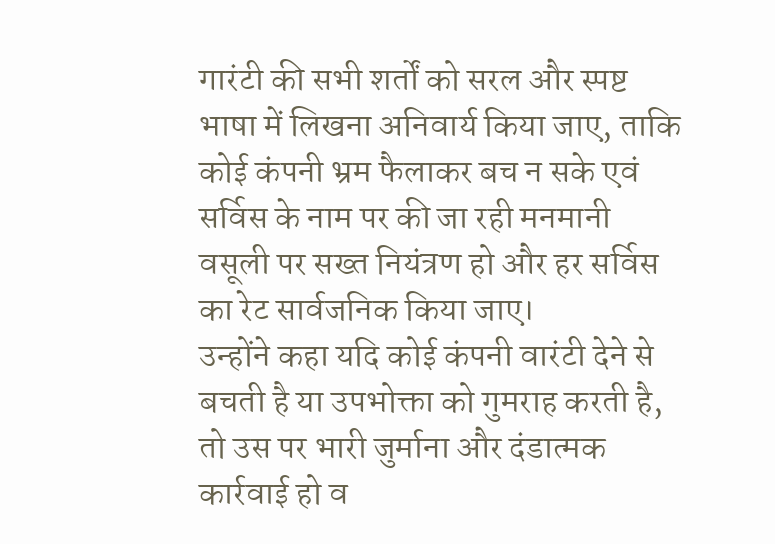गारंटी की सभी शर्तों को सरल और स्पष्ट भाषा में लिखना अनिवार्य किया जाए, ताकि कोई कंपनी भ्रम फैलाकर बच न सके एवं सर्विस के नाम पर की जा रही मनमानी वसूली पर सख्त नियंत्रण हो और हर सर्विस का रेट सार्वजनिक किया जाए।
उन्होंने कहा यदि कोई कंपनी वारंटी देने से बचती है या उपभोक्ता को गुमराह करती है, तो उस पर भारी जुर्माना और दंडात्मक कार्रवाई हो व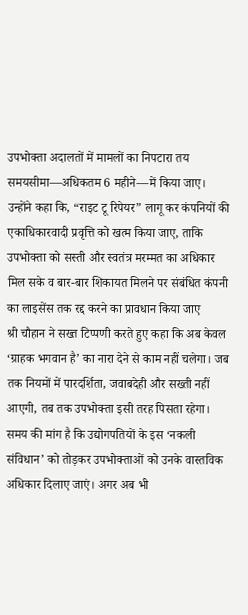उपभोक्ता अदालतों में मामलों का निपटारा तय समयसीमा—अधिकतम 6 महीने—में किया जाए।
उन्होंने कहा कि, “राइट टू रिपेयर” लागू कर कंपनियों की एकाधिकारवादी प्रवृत्ति को खत्म किया जाए, ताकि उपभोक्ता को सस्ती और स्वतंत्र मरम्मत का अधिकार मिल सके व बार-बार शिकायत मिलने पर संबंधित कंपनी का लाइसेंस तक रद्द करने का प्रावधान किया जाए
श्री चौहान ने सख्त टिप्पणी करते हुए कहा कि अब केवल ‘ग्राहक भगवान है’ का नारा देने से काम नहीं चलेगा। जब तक नियमों में पारदर्शिता, जवाबदेही और सख्ती नहीं आएगी, तब तक उपभोक्ता इसी तरह पिसता रहेगा।
समय की मांग है कि उद्योगपतियों के इस ‘नकली संविधान’ को तोड़कर उपभोक्ताओं को उनके वास्तविक अधिकार दिलाए जाएं। अगर अब भी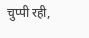चुप्पी रही,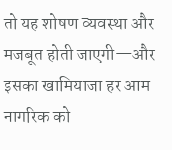तो यह शोषण व्यवस्था और मजबूत होती जाएगी—और इसका खामियाजा हर आम नागरिक को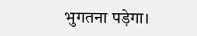भुगतना पड़ेगा।